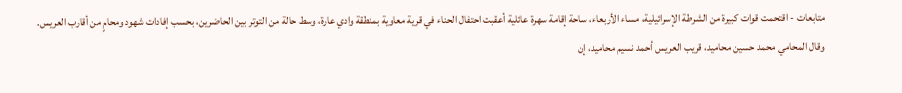متابعات - اقتحمت قوات كبيرة من الشرطة الإسرائيلية، مساء الأربعاء، ساحة إقامة سهرة عائلية أعقبت احتفال الحناء في قرية معاوية بمنطقة وادي عارة، وسط حالة من التوتر بين الحاضرين، بحسب إفادات شهود ومحامٍ من أقارب العريس.
وقال المحامي محمد حسين محاميد، قريب العريس أحمد نسيم محاميد، إن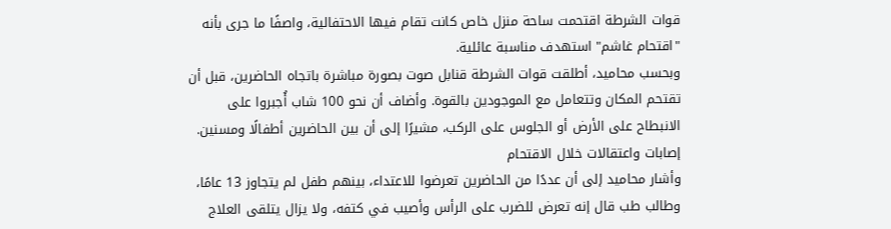قوات الشرطة اقتحمت ساحة منزل خاص كانت تقام فيها الاحتفالية، واصفًا ما جرى بأنه "اقتحام غاشم" استهدف مناسبة عائلية.
وبحسب محاميد، أطلقت قوات الشرطة قنابل صوت بصورة مباشرة باتجاه الحاضرين، قبل أن تقتحم المكان وتتعامل مع الموجودين بالقوة. وأضاف أن نحو 100 شاب أُجبروا على الانبطاح على الأرض أو الجلوس على الركب، مشيرًا إلى أن بين الحاضرين أطفالًا ومسنين.
إصابات واعتقالات خلال الاقتحام
وأشار محاميد إلى أن عددًا من الحاضرين تعرضوا للاعتداء، بينهم طفل لم يتجاوز 13 عامًا، وطالب طب قال إنه تعرض للضرب على الرأس وأصيب في كتفه، ولا يزال يتلقى العلاج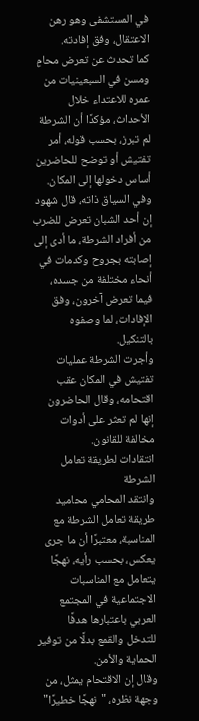في المستشفى وهو رهن الاعتقال، وفق إفادته.
كما تحدث عن تعرض محامٍ ومسن في السبعينيات من عمره للاعتداء خلال الأحداث، مؤكدًا أن الشرطة لم تبرز، بحسب قوله، أمر تفتيش أو توضح للحاضرين أساس دخولها إلى المكان.
وفي السياق ذاته، قال شهود إن أحد الشبان تعرض للضرب من أفراد الشرطة، ما أدى إلى إصابته بجروح وكدمات في أنحاء مختلفة من جسده، فيما تعرض آخرون، وفق الإفادات، لما وصفوه بالتنكيل.
وأجرت الشرطة عمليات تفتيش في المكان عقب اقتحامه، وقال الحاضرون إنها لم تعثر على أدوات مخالفة للقانون.
انتقادات لطريقة تعامل الشرطة
وانتقد المحامي محاميد طريقة تعامل الشرطة مع المناسبة، معتبرًا أن ما جرى يعكس، بحسب رأيه، نهجًا يتعامل مع المناسبات الاجتماعية في المجتمع العربي باعتبارها هدفًا للتدخل والقمع بدلًا من توفير الحماية والأمن.
وقال إن الاقتحام يمثل، من وجهة نظره، "نهجًا خطيرًا"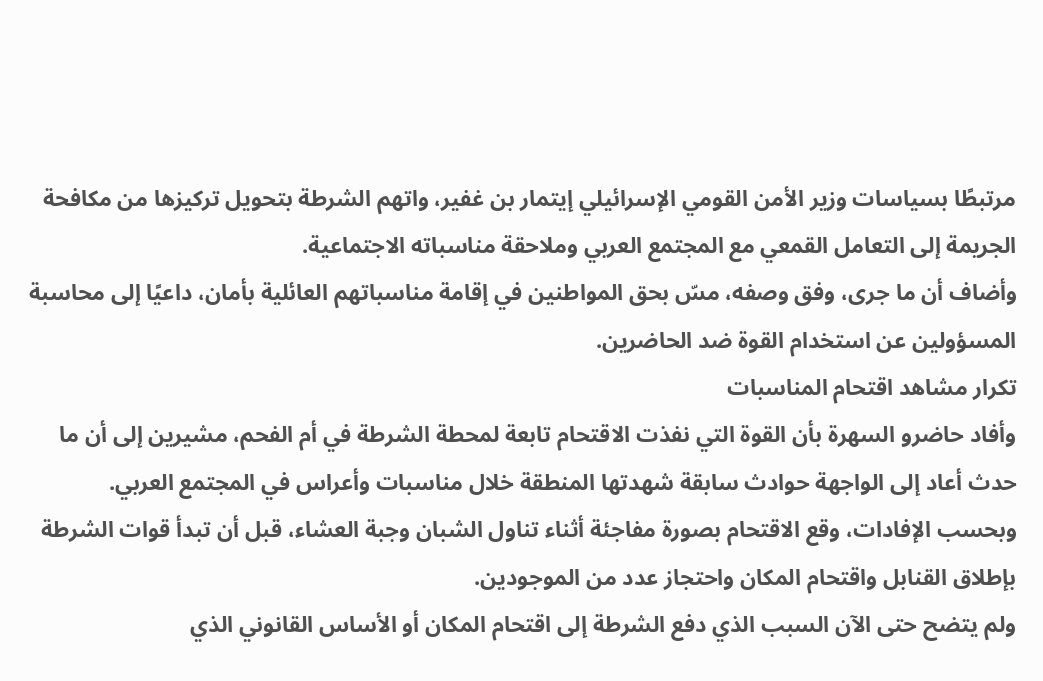مرتبطًا بسياسات وزير الأمن القومي الإسرائيلي إيتمار بن غفير، واتهم الشرطة بتحويل تركيزها من مكافحة الجريمة إلى التعامل القمعي مع المجتمع العربي وملاحقة مناسباته الاجتماعية.
وأضاف أن ما جرى، وفق وصفه، مسّ بحق المواطنين في إقامة مناسباتهم العائلية بأمان، داعيًا إلى محاسبة المسؤولين عن استخدام القوة ضد الحاضرين.
تكرار مشاهد اقتحام المناسبات
وأفاد حاضرو السهرة بأن القوة التي نفذت الاقتحام تابعة لمحطة الشرطة في أم الفحم، مشيرين إلى أن ما حدث أعاد إلى الواجهة حوادث سابقة شهدتها المنطقة خلال مناسبات وأعراس في المجتمع العربي.
وبحسب الإفادات، وقع الاقتحام بصورة مفاجئة أثناء تناول الشبان وجبة العشاء، قبل أن تبدأ قوات الشرطة بإطلاق القنابل واقتحام المكان واحتجاز عدد من الموجودين.
ولم يتضح حتى الآن السبب الذي دفع الشرطة إلى اقتحام المكان أو الأساس القانوني الذي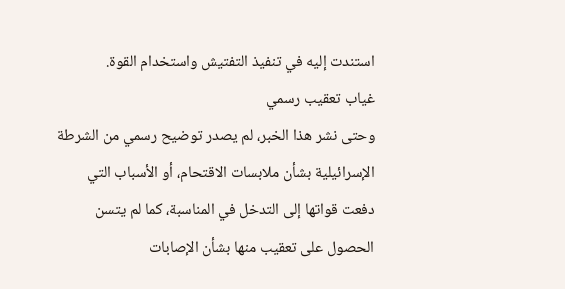استندت إليه في تنفيذ التفتيش واستخدام القوة.
غياب تعقيب رسمي
وحتى نشر هذا الخبر، لم يصدر توضيح رسمي من الشرطة الإسرائيلية بشأن ملابسات الاقتحام، أو الأسباب التي دفعت قواتها إلى التدخل في المناسبة، كما لم يتسن الحصول على تعقيب منها بشأن الإصابات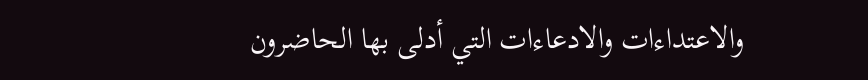والاعتداءات والادعاءات التي أدلى بها الحاضرون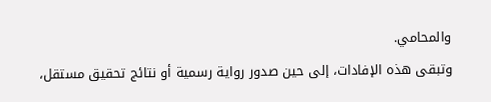والمحامي.
وتبقى هذه الإفادات، إلى حين صدور رواية رسمية أو نتائج تحقيق مستقل،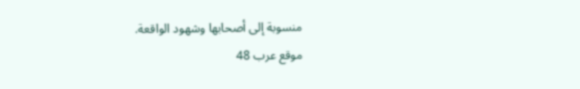منسوبة إلى أصحابها وشهود الواقعة.
موقع عرب 48